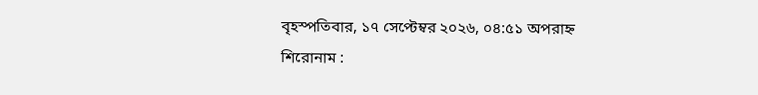বৃহস্পতিবার, ১৭ সেপ্টেম্বর ২০২৬, ০৪:৫১ অপরাহ্ন
শিরোনাম :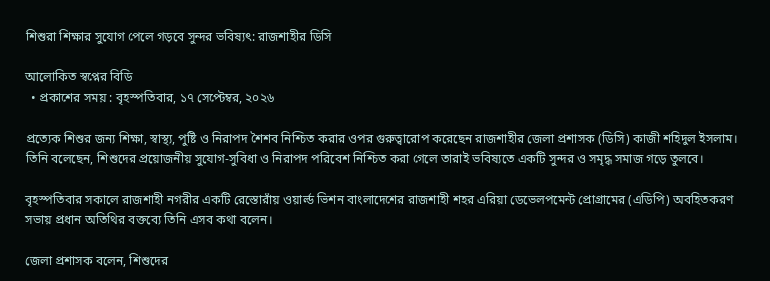শিশুরা শিক্ষার সুযোগ পেলে গড়বে সুন্দর ভবিষ্যৎ: রাজশাহীর ডিসি

আলোকিত স্বপ্নের বিডি
  • প্রকাশের সময় : বৃহস্পতিবার, ১৭ সেপ্টেম্বর, ২০২৬

প্রত্যেক শিশুর জন্য শিক্ষা, স্বাস্থ্য, পুষ্টি ও নিরাপদ শৈশব নিশ্চিত করার ওপর গুরুত্বারোপ করেছেন রাজশাহীর জেলা প্রশাসক (ডিসি) কাজী শহিদুল ইসলাম। তিনি বলেছেন, শিশুদের প্রয়োজনীয় সুযোগ-সুবিধা ও নিরাপদ পরিবেশ নিশ্চিত করা গেলে তারাই ভবিষ্যতে একটি সুন্দর ও সমৃদ্ধ সমাজ গড়ে তুলবে।

বৃহস্পতিবার সকালে রাজশাহী নগরীর একটি রেস্তোরাঁয় ওয়ার্ল্ড ভিশন বাংলাদেশের রাজশাহী শহর এরিয়া ডেভেলপমেন্ট প্রোগ্রামের (এডিপি) অবহিতকরণ সভায় প্রধান অতিথির বক্তব্যে তিনি এসব কথা বলেন।

জেলা প্রশাসক বলেন, শিশুদের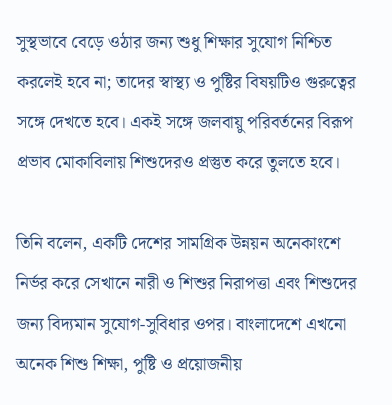সুস্থভাবে বেড়ে ওঠার জন্য শুধু শিক্ষার সুযোগ নিশ্চিত করলেই হবে না; তাদের স্বাস্থ্য ও পুষ্টির বিষয়টিও গুরুত্বের সঙ্গে দেখতে হবে। একই সঙ্গে জলবায়ু পরিবর্তনের বিরূপ প্রভাব মোকাবিলায় শিশুদেরও প্রস্তুত করে তুলতে হবে।

তিনি বলেন, একটি দেশের সামগ্রিক উন্নয়ন অনেকাংশে নির্ভর করে সেখানে নারী ও শিশুর নিরাপত্তা এবং শিশুদের জন্য বিদ্যমান সুযোগ-সুবিধার ওপর। বাংলাদেশে এখনো অনেক শিশু শিক্ষা, পুষ্টি ও প্রয়োজনীয়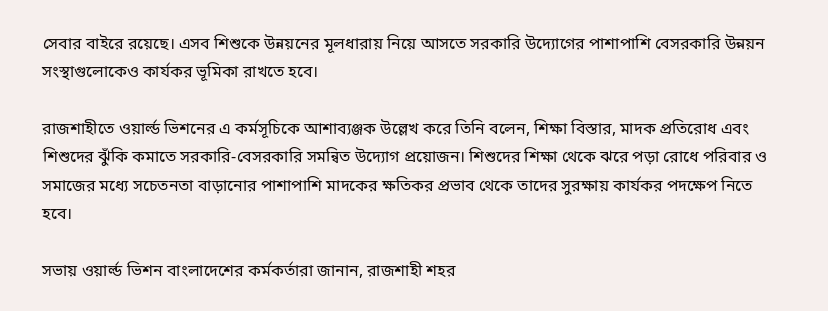সেবার বাইরে রয়েছে। এসব শিশুকে উন্নয়নের মূলধারায় নিয়ে আসতে সরকারি উদ্যোগের পাশাপাশি বেসরকারি উন্নয়ন সংস্থাগুলোকেও কার্যকর ভূমিকা রাখতে হবে।

রাজশাহীতে ওয়ার্ল্ড ভিশনের এ কর্মসূচিকে আশাব্যঞ্জক উল্লেখ করে তিনি বলেন, শিক্ষা বিস্তার, মাদক প্রতিরোধ এবং শিশুদের ঝুঁকি কমাতে সরকারি-বেসরকারি সমন্বিত উদ্যোগ প্রয়োজন। শিশুদের শিক্ষা থেকে ঝরে পড়া রোধে পরিবার ও সমাজের মধ্যে সচেতনতা বাড়ানোর পাশাপাশি মাদকের ক্ষতিকর প্রভাব থেকে তাদের সুরক্ষায় কার্যকর পদক্ষেপ নিতে হবে।

সভায় ওয়ার্ল্ড ভিশন বাংলাদেশের কর্মকর্তারা জানান, রাজশাহী শহর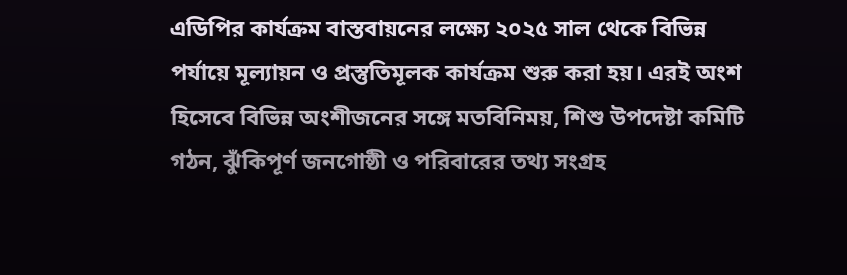এডিপির কার্যক্রম বাস্তবায়নের লক্ষ্যে ২০২৫ সাল থেকে বিভিন্ন পর্যায়ে মূল্যায়ন ও প্রস্তুতিমূলক কার্যক্রম শুরু করা হয়। এরই অংশ হিসেবে বিভিন্ন অংশীজনের সঙ্গে মতবিনিময়, শিশু উপদেষ্টা কমিটি গঠন, ঝুঁকিপূর্ণ জনগোষ্ঠী ও পরিবারের তথ্য সংগ্রহ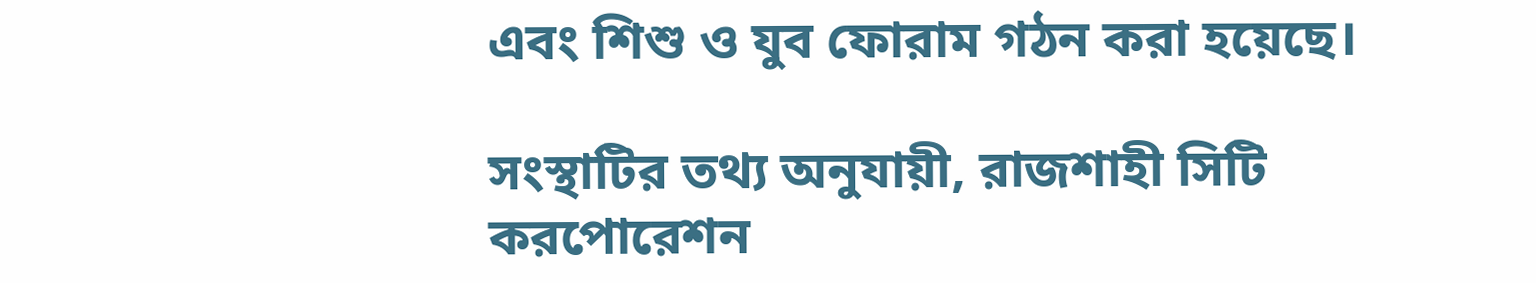এবং শিশু ও যুব ফোরাম গঠন করা হয়েছে।

সংস্থাটির তথ্য অনুযায়ী, রাজশাহী সিটি করপোরেশন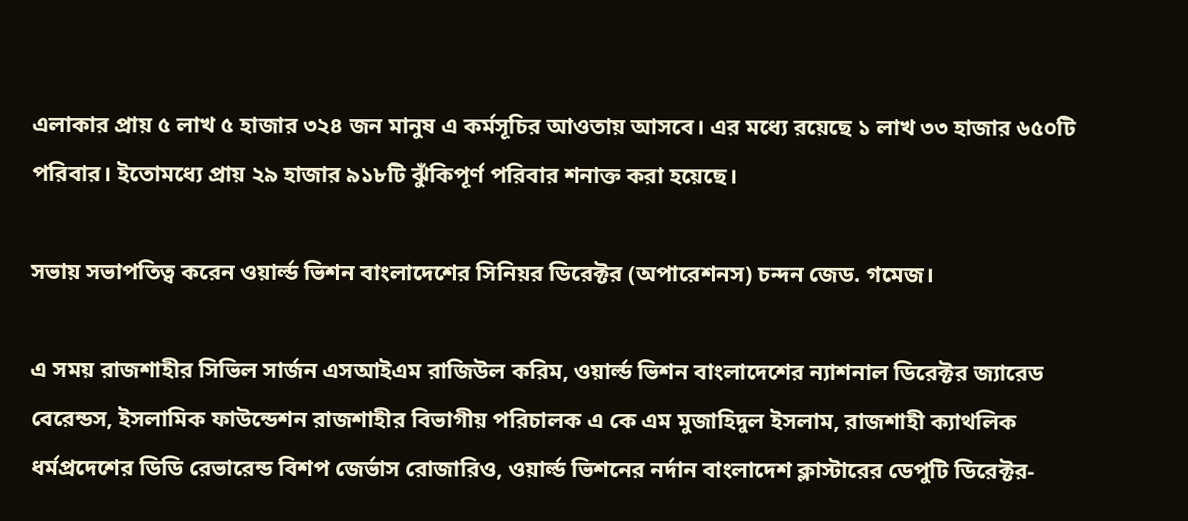এলাকার প্রায় ৫ লাখ ৫ হাজার ৩২৪ জন মানুষ এ কর্মসূচির আওতায় আসবে। এর মধ্যে রয়েছে ১ লাখ ৩৩ হাজার ৬৫০টি পরিবার। ইতোমধ্যে প্রায় ২৯ হাজার ৯১৮টি ঝুঁকিপূর্ণ পরিবার শনাক্ত করা হয়েছে।

সভায় সভাপতিত্ব করেন ওয়ার্ল্ড ভিশন বাংলাদেশের সিনিয়র ডিরেক্টর (অপারেশনস) চন্দন জেড. গমেজ।

এ সময় রাজশাহীর সিভিল সার্জন এসআইএম রাজিউল করিম, ওয়ার্ল্ড ভিশন বাংলাদেশের ন্যাশনাল ডিরেক্টর জ্যারেড বেরেন্ডস, ইসলামিক ফাউন্ডেশন রাজশাহীর বিভাগীয় পরিচালক এ কে এম মুজাহিদুল ইসলাম, রাজশাহী ক্যাথলিক ধর্মপ্রদেশের ডিডি রেভারেন্ড বিশপ জের্ভাস রোজারিও, ওয়ার্ল্ড ভিশনের নর্দান বাংলাদেশ ক্লাস্টারের ডেপুটি ডিরেক্টর-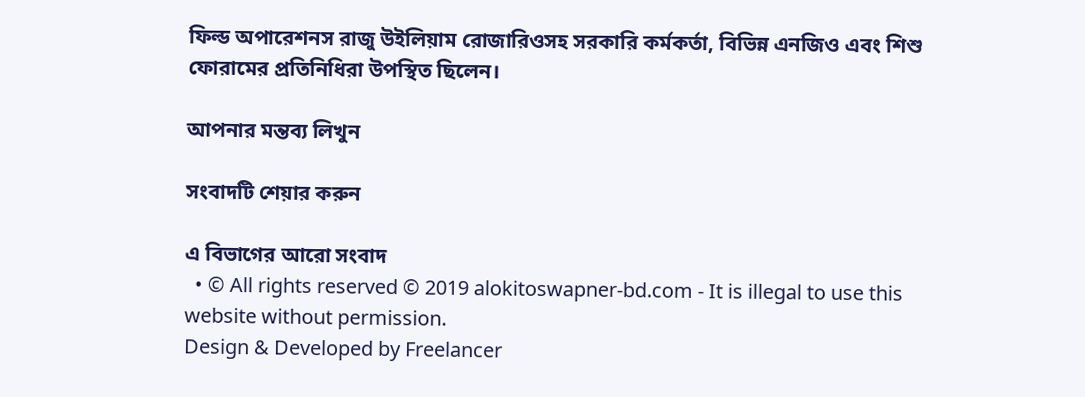ফিল্ড অপারেশনস রাজু উইলিয়াম রোজারিওসহ সরকারি কর্মকর্তা, বিভিন্ন এনজিও এবং শিশু ফোরামের প্রতিনিধিরা উপস্থিত ছিলেন।

আপনার মন্তব্য লিখুন

সংবাদটি শেয়ার করুন

এ বিভাগের আরো সংবাদ
  • © All rights reserved © 2019 alokitoswapner-bd.com - It is illegal to use this website without permission.
Design & Developed by Freelancer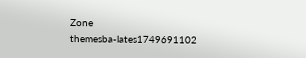Zone
themesba-lates1749691102